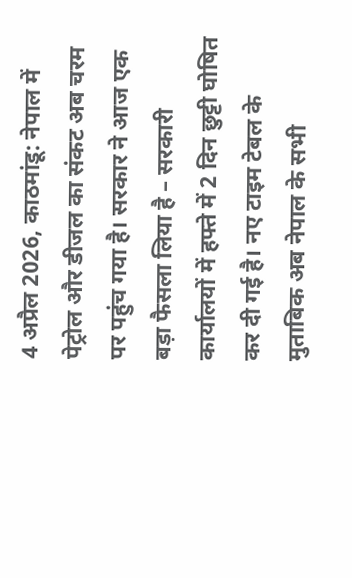4 अप्रैल 2026, काठमांडू: नेपाल में पेट्रोल और डीजल का संकट अब चरम पर पहुंच गया है। सरकार ने आज एक बड़ा फैसला लिया है – सरकारी कार्यालयों में हफ्ते में 2 दिन छुट्टी घोषित कर दी गई है। नए टाइम टेबल के मुताबिक अब नेपाल के सभी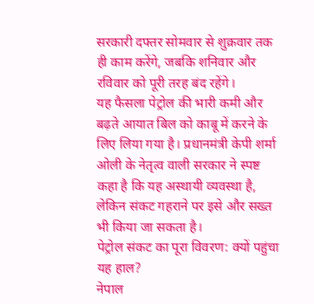सरकारी दफ्तर सोमवार से शुक्रवार तक ही काम करेंगे, जबकि शनिवार और रविवार को पूरी तरह बंद रहेंगे।
यह फैसला पेट्रोल की भारी कमी और बढ़ते आयात बिल को काबू में करने के लिए लिया गया है। प्रधानमंत्री केपी शर्मा ओली के नेतृत्व वाली सरकार ने स्पष्ट कहा है कि यह अस्थायी व्यवस्था है, लेकिन संकट गहराने पर इसे और सख्त भी किया जा सकता है।
पेट्रोल संकट का पूरा विवरण: क्यों पहुंचा यह हाल?
नेपाल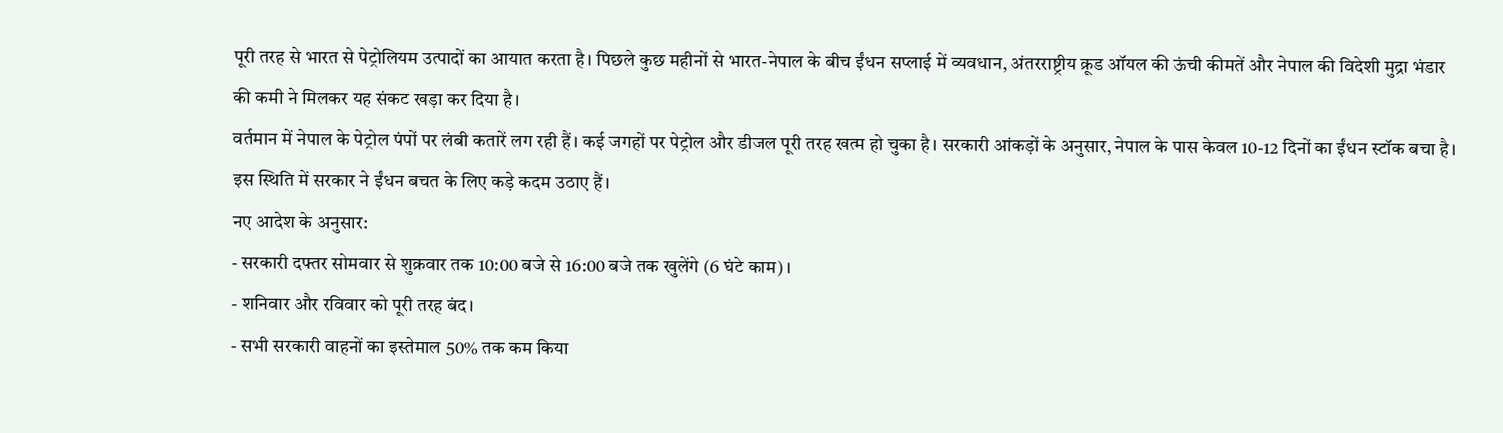पूरी तरह से भारत से पेट्रोलियम उत्पादों का आयात करता है। पिछले कुछ महीनों से भारत-नेपाल के बीच ईंधन सप्लाई में व्यवधान, अंतरराष्ट्रीय क्रूड ऑयल की ऊंची कीमतें और नेपाल की विदेशी मुद्रा भंडार की कमी ने मिलकर यह संकट खड़ा कर दिया है।
वर्तमान में नेपाल के पेट्रोल पंपों पर लंबी कतारें लग रही हैं। कई जगहों पर पेट्रोल और डीजल पूरी तरह खत्म हो चुका है। सरकारी आंकड़ों के अनुसार, नेपाल के पास केवल 10-12 दिनों का ईंधन स्टॉक बचा है। इस स्थिति में सरकार ने ईंधन बचत के लिए कड़े कदम उठाए हैं।
नए आदेश के अनुसार:
- सरकारी दफ्तर सोमवार से शुक्रवार तक 10:00 बजे से 16:00 बजे तक खुलेंगे (6 घंटे काम)।
- शनिवार और रविवार को पूरी तरह बंद।
- सभी सरकारी वाहनों का इस्तेमाल 50% तक कम किया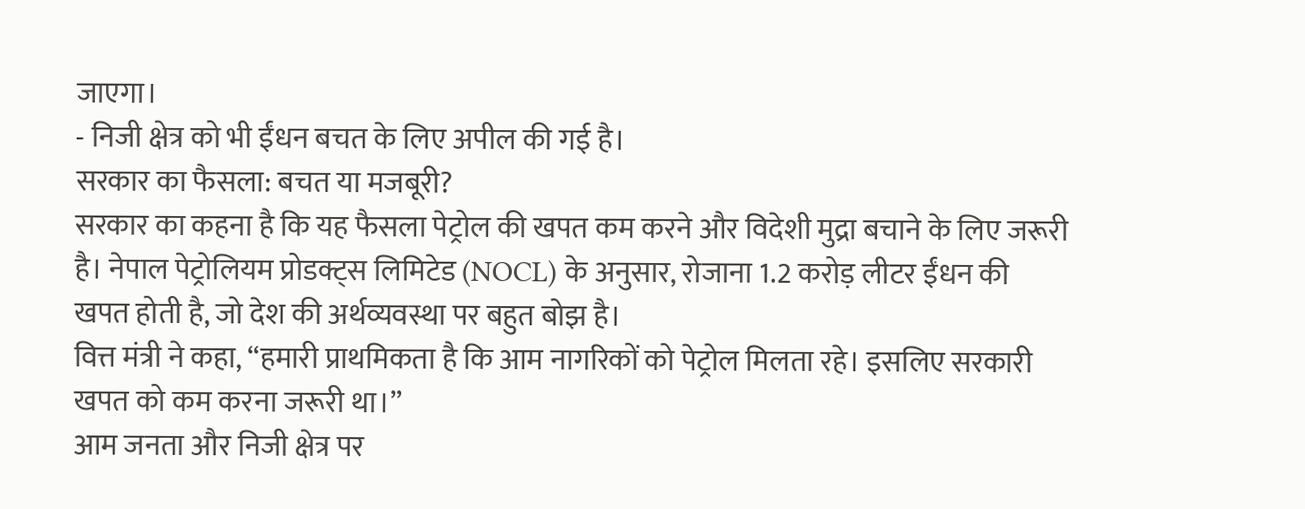जाएगा।
- निजी क्षेत्र को भी ईंधन बचत के लिए अपील की गई है।
सरकार का फैसला: बचत या मजबूरी?
सरकार का कहना है कि यह फैसला पेट्रोल की खपत कम करने और विदेशी मुद्रा बचाने के लिए जरूरी है। नेपाल पेट्रोलियम प्रोडक्ट्स लिमिटेड (NOCL) के अनुसार, रोजाना 1.2 करोड़ लीटर ईंधन की खपत होती है, जो देश की अर्थव्यवस्था पर बहुत बोझ है।
वित्त मंत्री ने कहा, “हमारी प्राथमिकता है कि आम नागरिकों को पेट्रोल मिलता रहे। इसलिए सरकारी खपत को कम करना जरूरी था।”
आम जनता और निजी क्षेत्र पर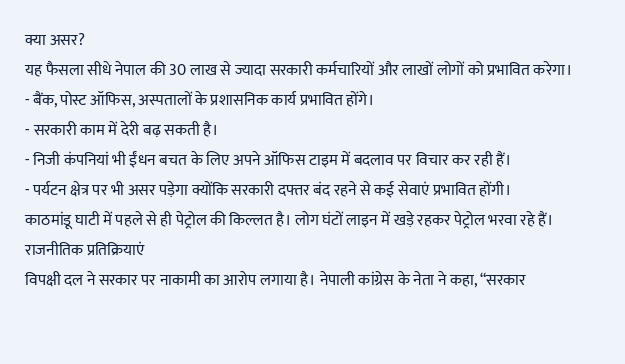क्या असर?
यह फैसला सीधे नेपाल की 30 लाख से ज्यादा सरकारी कर्मचारियों और लाखों लोगों को प्रभावित करेगा।
- बैंक, पोस्ट ऑफिस, अस्पतालों के प्रशासनिक कार्य प्रभावित होंगे।
- सरकारी काम में देरी बढ़ सकती है।
- निजी कंपनियां भी ईंधन बचत के लिए अपने ऑफिस टाइम में बदलाव पर विचार कर रही हैं।
- पर्यटन क्षेत्र पर भी असर पड़ेगा क्योंकि सरकारी दफ्तर बंद रहने से कई सेवाएं प्रभावित होंगी।
काठमांडू घाटी में पहले से ही पेट्रोल की किल्लत है। लोग घंटों लाइन में खड़े रहकर पेट्रोल भरवा रहे हैं।
राजनीतिक प्रतिक्रियाएं
विपक्षी दल ने सरकार पर नाकामी का आरोप लगाया है। नेपाली कांग्रेस के नेता ने कहा, “सरकार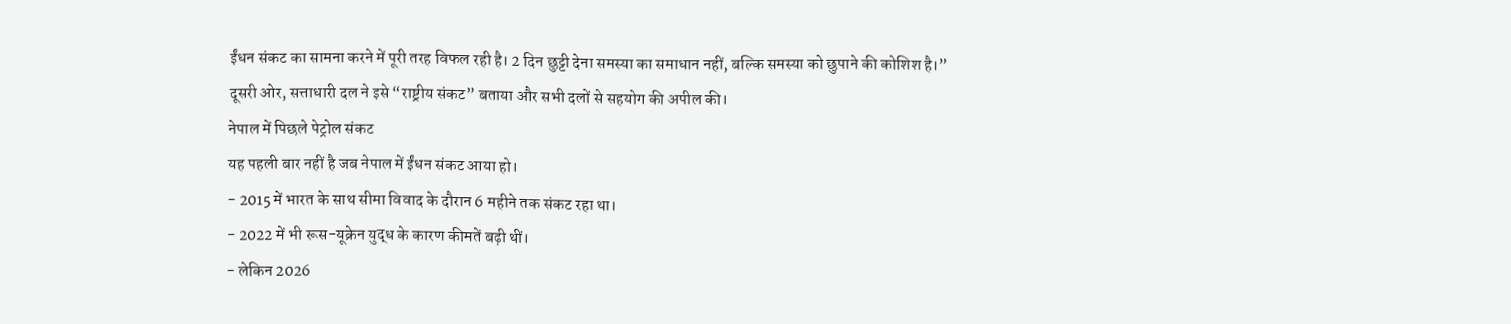ईंधन संकट का सामना करने में पूरी तरह विफल रही है। 2 दिन छुट्टी देना समस्या का समाधान नहीं, बल्कि समस्या को छुपाने की कोशिश है।”
दूसरी ओर, सत्ताधारी दल ने इसे “राष्ट्रीय संकट” बताया और सभी दलों से सहयोग की अपील की।
नेपाल में पिछले पेट्रोल संकट
यह पहली बार नहीं है जब नेपाल में ईंधन संकट आया हो।
- 2015 में भारत के साथ सीमा विवाद के दौरान 6 महीने तक संकट रहा था।
- 2022 में भी रूस-यूक्रेन युद्ध के कारण कीमतें बढ़ी थीं।
- लेकिन 2026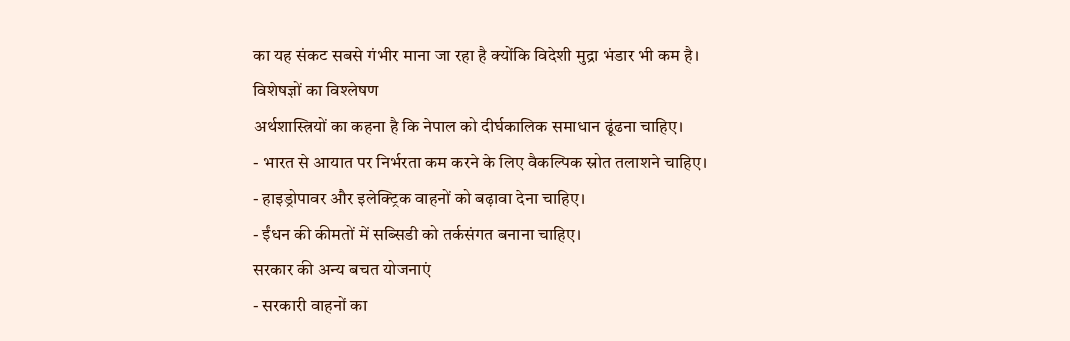का यह संकट सबसे गंभीर माना जा रहा है क्योंकि विदेशी मुद्रा भंडार भी कम है।
विशेषज्ञों का विश्लेषण
अर्थशास्त्रियों का कहना है कि नेपाल को दीर्घकालिक समाधान ढूंढना चाहिए।
- भारत से आयात पर निर्भरता कम करने के लिए वैकल्पिक स्रोत तलाशने चाहिए।
- हाइड्रोपावर और इलेक्ट्रिक वाहनों को बढ़ावा देना चाहिए।
- ईंधन की कीमतों में सब्सिडी को तर्कसंगत बनाना चाहिए।
सरकार की अन्य बचत योजनाएं
- सरकारी वाहनों का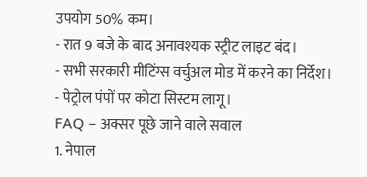उपयोग 50% कम।
- रात 9 बजे के बाद अनावश्यक स्ट्रीट लाइट बंद।
- सभी सरकारी मीटिंग्स वर्चुअल मोड में करने का निर्देश।
- पेट्रोल पंपों पर कोटा सिस्टम लागू।
FAQ – अक्सर पूछे जाने वाले सवाल
1. नेपाल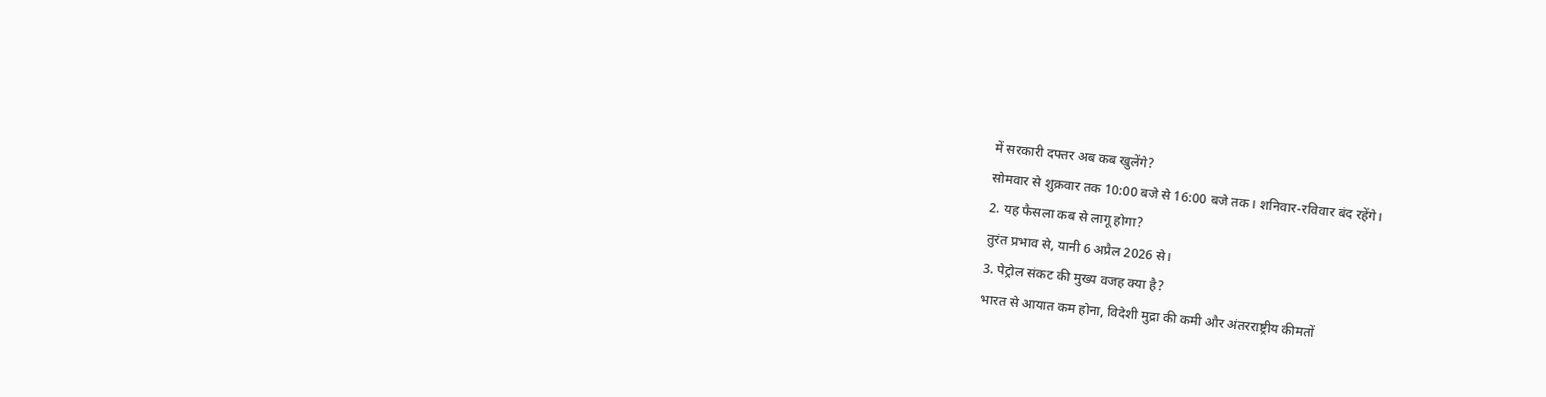में सरकारी दफ्तर अब कब खुलेंगे?
सोमवार से शुक्रवार तक 10:00 बजे से 16:00 बजे तक। शनिवार-रविवार बंद रहेंगे।
2. यह फैसला कब से लागू होगा?
तुरंत प्रभाव से, यानी 6 अप्रैल 2026 से।
3. पेट्रोल संकट की मुख्य वजह क्या है?
भारत से आयात कम होना, विदेशी मुद्रा की कमी और अंतरराष्ट्रीय कीमतों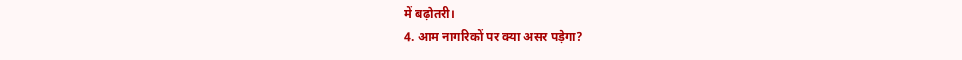में बढ़ोतरी।
4. आम नागरिकों पर क्या असर पड़ेगा?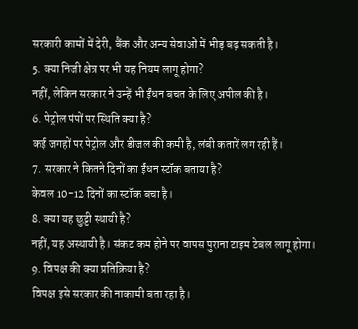सरकारी कामों में देरी, बैंक और अन्य सेवाओं में भीड़ बढ़ सकती है।
5. क्या निजी क्षेत्र पर भी यह नियम लागू होगा?
नहीं, लेकिन सरकार ने उन्हें भी ईंधन बचत के लिए अपील की है।
6. पेट्रोल पंपों पर स्थिति क्या है?
कई जगहों पर पेट्रोल और डीजल की कमी है, लंबी कतारें लग रही हैं।
7. सरकार ने कितने दिनों का ईंधन स्टॉक बताया है?
केवल 10-12 दिनों का स्टॉक बचा है।
8. क्या यह छुट्टी स्थायी है?
नहीं, यह अस्थायी है। संकट कम होने पर वापस पुराना टाइम टेबल लागू होगा।
9. विपक्ष की क्या प्रतिक्रिया है?
विपक्ष इसे सरकार की नाकामी बता रहा है।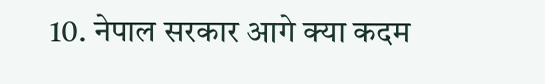10. नेपाल सरकार आगे क्या कदम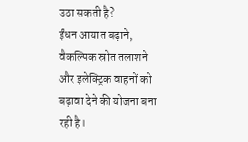उठा सकती है?
ईंधन आयात बढ़ाने, वैकल्पिक स्रोत तलाशने और इलेक्ट्रिक वाहनों को बढ़ावा देने की योजना बना रही है।